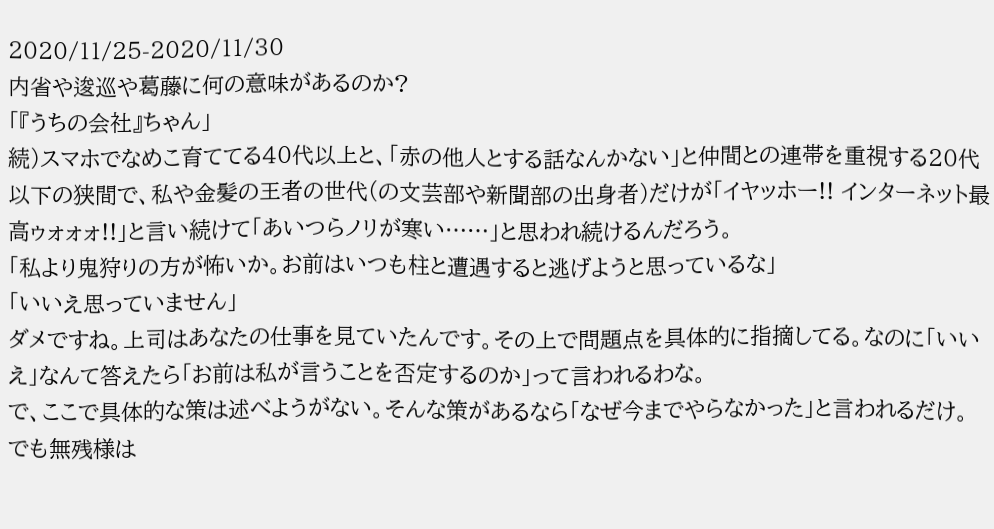2020/11/25-2020/11/30
内省や逡巡や葛藤に何の意味があるのか?
「『うちの会社』ちゃん」
続)スマホでなめこ育ててる40代以上と、「赤の他人とする話なんかない」と仲間との連帯を重視する20代以下の狭間で、私や金髪の王者の世代(の文芸部や新聞部の出身者)だけが「イヤッホー!! インターネット最高ゥォォォ!!」と言い続けて「あいつらノリが寒い……」と思われ続けるんだろう。
「私より鬼狩りの方が怖いか。お前はいつも柱と遭遇すると逃げようと思っているな」
「いいえ思っていません」
ダメですね。上司はあなたの仕事を見ていたんです。その上で問題点を具体的に指摘してる。なのに「いいえ」なんて答えたら「お前は私が言うことを否定するのか」って言われるわな。
で、ここで具体的な策は述べようがない。そんな策があるなら「なぜ今までやらなかった」と言われるだけ。
でも無残様は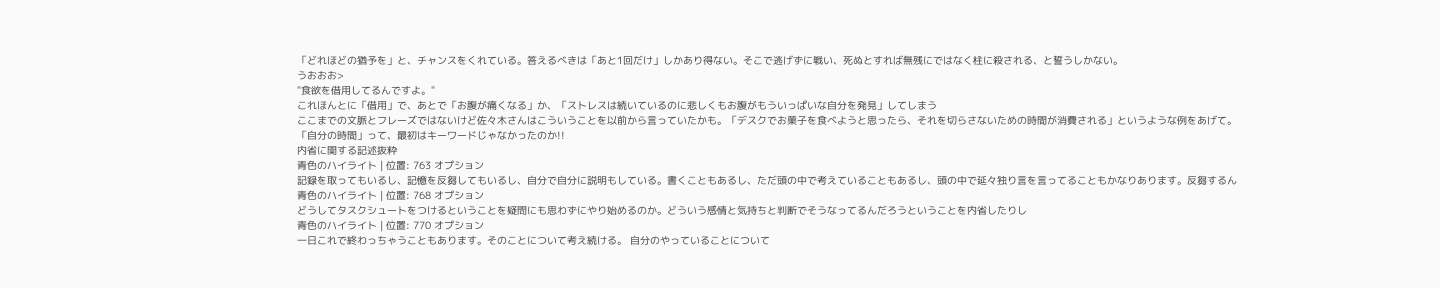「どれほどの猶予を」と、チャンスをくれている。答えるべきは「あと1回だけ」しかあり得ない。そこで逃げずに戦い、死ぬとすれば無残にではなく柱に殺される、と誓うしかない。
うおおお>
"食欲を借用してるんですよ。"
これほんとに「借用」で、あとで「お腹が痛くなる」か、「ストレスは続いているのに悲しくもお腹がもういっぱいな自分を発見」してしまう
ここまでの文脈とフレーズではないけど佐々木さんはこういうことを以前から言っていたかも。「デスクでお菓子を食べようと思ったら、それを切らさないための時間が消費される」というような例をあげて。
「自分の時間」って、最初はキーワードじゃなかったのか!!
内省に関する記述抜粋
青色のハイライト | 位置: 763 オプション
記録を取ってもいるし、記憶を反芻してもいるし、自分で自分に説明もしている。書くこともあるし、ただ頭の中で考えていることもあるし、頭の中で延々独り言を言ってることもかなりあります。反芻するん
青色のハイライト | 位置: 768 オプション
どうしてタスクシュートをつけるということを疑問にも思わずにやり始めるのか。どういう感情と気持ちと判断でそうなってるんだろうということを内省したりし
青色のハイライト | 位置: 770 オプション
一日これで終わっちゃうこともあります。そのことについて考え続ける。 自分のやっていることについて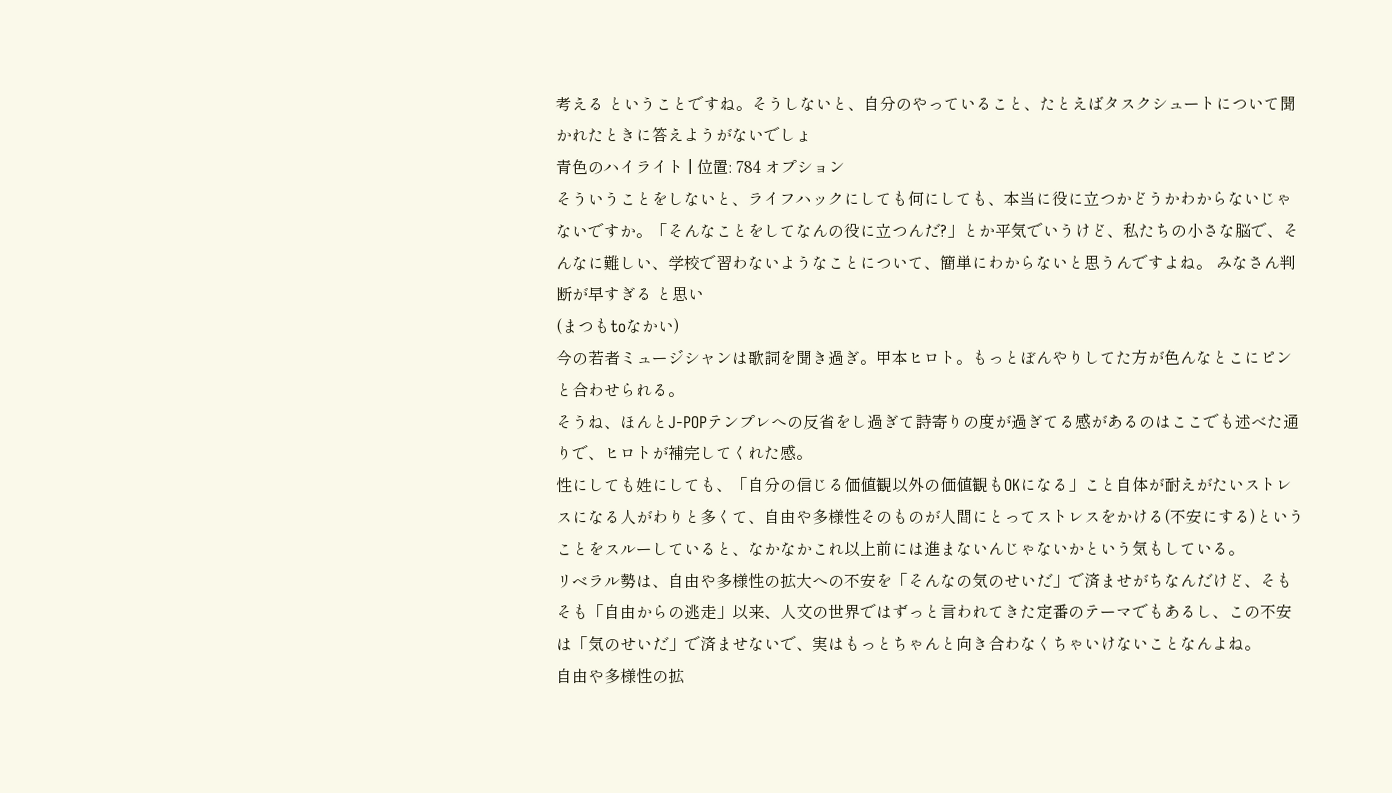考える ということですね。そうしないと、自分のやっていること、たとえばタスクシュートについて聞かれたときに答えようがないでしょ
青色のハイライト | 位置: 784 オプション
そういうことをしないと、ライフハックにしても何にしても、本当に役に立つかどうかわからないじゃないですか。「そんなことをしてなんの役に立つんだ?」とか平気でいうけど、私たちの小さな脳で、そんなに難しい、学校で習わないようなことについて、簡単にわからないと思うんですよね。 みなさん判断が早すぎる と思い
(まつもtoなかい)
今の若者ミュージシャンは歌詞を聞き過ぎ。甲本ヒロト。もっとぼんやりしてた方が色んなとこにピンと合わせられる。
そうね、ほんとJ-POPテンプレへの反省をし過ぎて詩寄りの度が過ぎてる感があるのはここでも述べた通りで、ヒロトが補完してくれた感。
性にしても姓にしても、「自分の信じる価値観以外の価値観もOKになる」こと自体が耐えがたいストレスになる人がわりと多くて、自由や多様性そのものが人間にとってストレスをかける(不安にする)ということをスルーしていると、なかなかこれ以上前には進まないんじゃないかという気もしている。
リベラル勢は、自由や多様性の拡大への不安を「そんなの気のせいだ」で済ませがちなんだけど、そもそも「自由からの逃走」以来、人文の世界ではずっと言われてきた定番のテーマでもあるし、この不安は「気のせいだ」で済ませないで、実はもっとちゃんと向き合わなくちゃいけないことなんよね。
自由や多様性の拡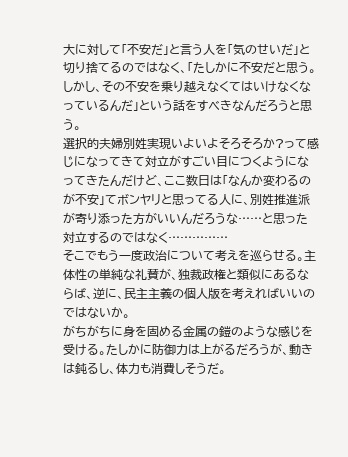大に対して「不安だ」と言う人を「気のせいだ」と切り捨てるのではなく、「たしかに不安だと思う。しかし、その不安を乗り越えなくてはいけなくなっているんだ」という話をすべきなんだろうと思う。
選択的夫婦別姓実現いよいよそろそろか?って感じになってきて対立がすごい目につくようになってきたんだけど、ここ数日は「なんか変わるのが不安」てボンヤリと思ってる人に、別姓推進派が寄り添った方がいいんだろうな……と思った
対立するのではなく……………
そこでもう一度政治について考えを巡らせる。主体性の単純な礼賛が、独裁政権と類似にあるならば、逆に、民主主義の個人版を考えればいいのではないか。
がちがちに身を固める金属の鎧のような感じを受ける。たしかに防御力は上がるだろうが、動きは鈍るし、体力も消費しそうだ。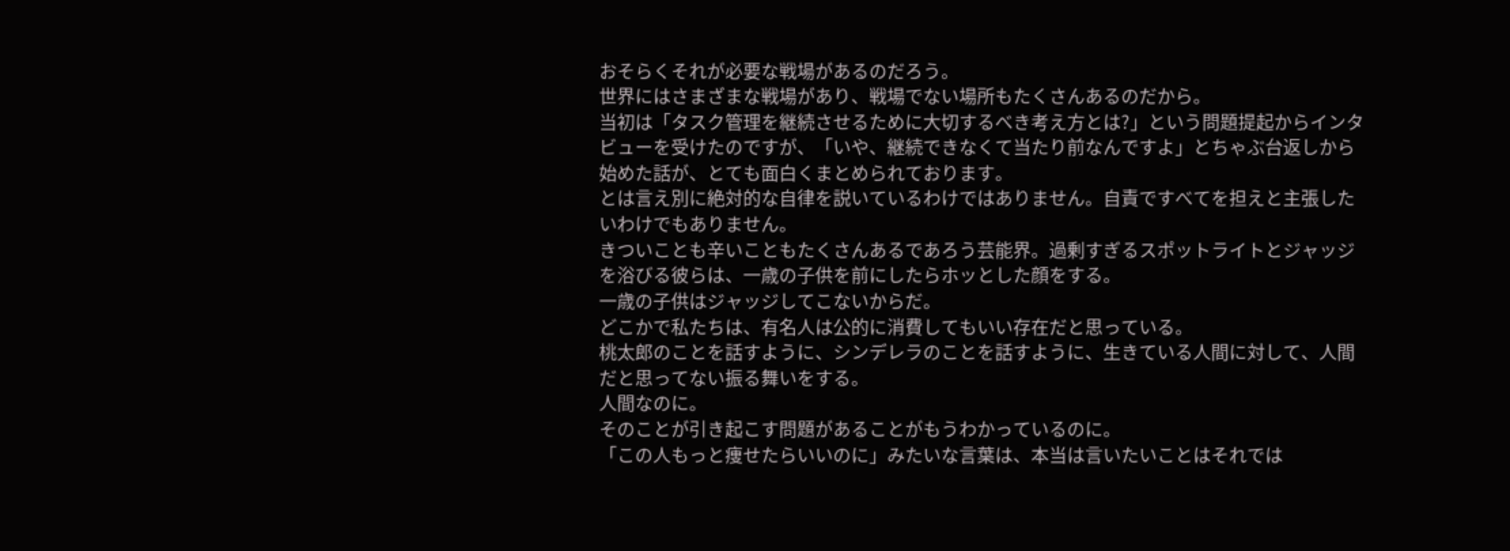おそらくそれが必要な戦場があるのだろう。
世界にはさまざまな戦場があり、戦場でない場所もたくさんあるのだから。
当初は「タスク管理を継続させるために大切するべき考え方とは?」という問題提起からインタビューを受けたのですが、「いや、継続できなくて当たり前なんですよ」とちゃぶ台返しから始めた話が、とても面白くまとめられております。
とは言え別に絶対的な自律を説いているわけではありません。自責ですべてを担えと主張したいわけでもありません。
きついことも辛いこともたくさんあるであろう芸能界。過剰すぎるスポットライトとジャッジを浴びる彼らは、一歳の子供を前にしたらホッとした顔をする。
一歳の子供はジャッジしてこないからだ。
どこかで私たちは、有名人は公的に消費してもいい存在だと思っている。
桃太郎のことを話すように、シンデレラのことを話すように、生きている人間に対して、人間だと思ってない振る舞いをする。
人間なのに。
そのことが引き起こす問題があることがもうわかっているのに。
「この人もっと痩せたらいいのに」みたいな言葉は、本当は言いたいことはそれでは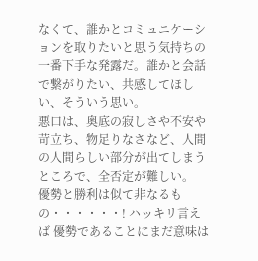なくて、誰かとコミュニケーションを取りたいと思う気持ちの一番下手な発露だ。誰かと会話で繋がりたい、共感してほしい、そういう思い。
悪口は、奥底の寂しさや不安や苛立ち、物足りなさなど、人間の人間らしい部分が出てしまうところで、全否定が難しい。
優勢と勝利は似て非なるもの・・・・・・! ハッキリ言えば 優勢であることにまだ意味は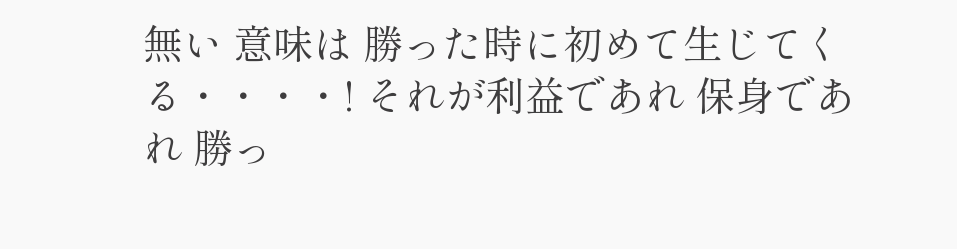無い 意味は 勝った時に初めて生じてくる・・・・! それが利益であれ 保身であれ 勝っ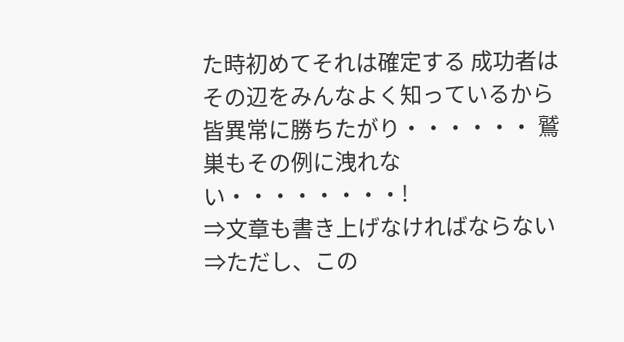た時初めてそれは確定する 成功者はその辺をみんなよく知っているから 皆異常に勝ちたがり・・・・・・ 鷲巣もその例に洩れない・・・・・・・・!
⇒文章も書き上げなければならない
⇒ただし、この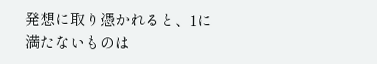発想に取り憑かれると、1に満たないものは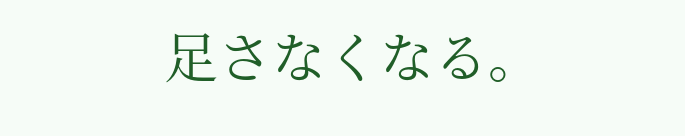足さなくなる。